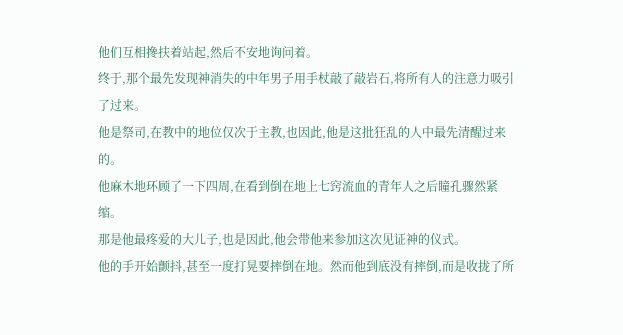他们互相搀扶着站起,然后不安地询问着。
终于,那个最先发现神消失的中年男子用手杖敲了敲岩石,将所有人的注意力吸引了过来。
他是祭司,在教中的地位仅次于主教,也因此,他是这批狂乱的人中最先清醒过来的。
他麻木地环顾了一下四周,在看到倒在地上七窍流血的青年人之后瞳孔骤然紧缩。
那是他最疼爱的大儿子,也是因此,他会带他来参加这次见证神的仪式。
他的手开始颤抖,甚至一度打晃要摔倒在地。然而他到底没有摔倒,而是收拢了所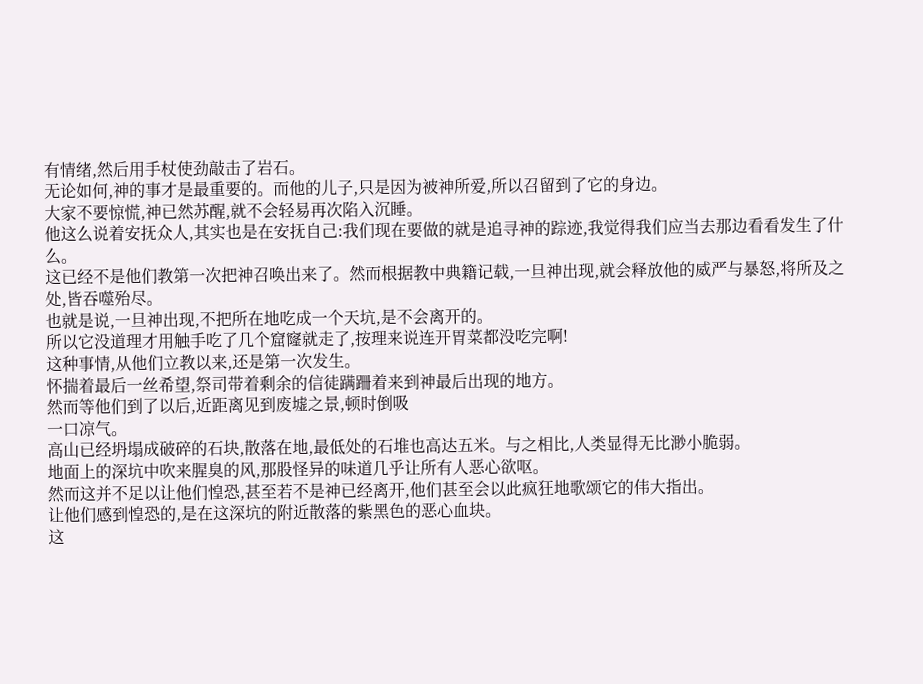有情绪,然后用手杖使劲敲击了岩石。
无论如何,神的事才是最重要的。而他的儿子,只是因为被神所爱,所以召留到了它的身边。
大家不要惊慌,神已然苏醒,就不会轻易再次陷入沉睡。
他这么说着安抚众人,其实也是在安抚自己:我们现在要做的就是追寻神的踪迹,我觉得我们应当去那边看看发生了什么。
这已经不是他们教第一次把神召唤出来了。然而根据教中典籍记载,一旦神出现,就会释放他的威严与暴怒,将所及之处,皆吞噬殆尽。
也就是说,一旦神出现,不把所在地吃成一个天坑,是不会离开的。
所以它没道理才用触手吃了几个窟窿就走了,按理来说连开胃菜都没吃完啊!
这种事情,从他们立教以来,还是第一次发生。
怀揣着最后一丝希望,祭司带着剩余的信徒蹒跚着来到神最后出现的地方。
然而等他们到了以后,近距离见到废墟之景,顿时倒吸
一口凉气。
高山已经坍塌成破碎的石块,散落在地,最低处的石堆也高达五米。与之相比,人类显得无比渺小脆弱。
地面上的深坑中吹来腥臭的风,那股怪异的味道几乎让所有人恶心欲呕。
然而这并不足以让他们惶恐,甚至若不是神已经离开,他们甚至会以此疯狂地歌颂它的伟大指出。
让他们感到惶恐的,是在这深坑的附近散落的紫黑色的恶心血块。
这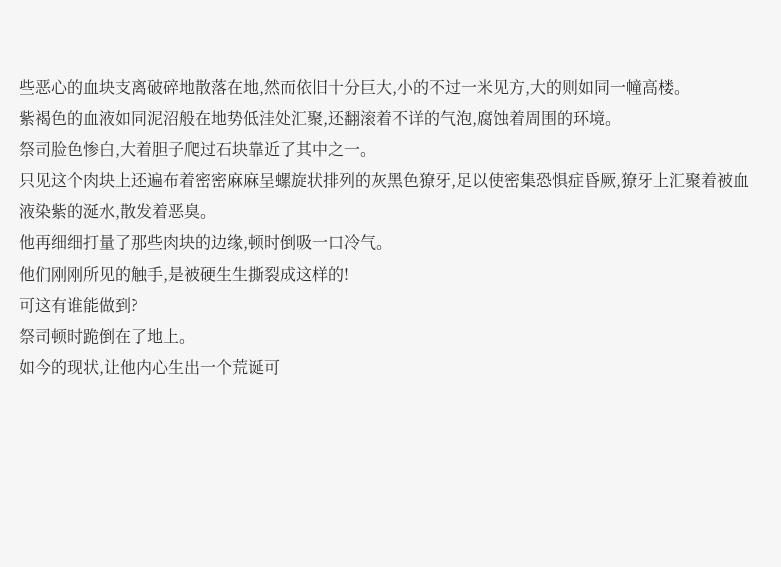些恶心的血块支离破碎地散落在地,然而依旧十分巨大,小的不过一米见方,大的则如同一幢高楼。
紫褐色的血液如同泥沼般在地势低洼处汇聚,还翻滚着不详的气泡,腐蚀着周围的环境。
祭司脸色惨白,大着胆子爬过石块靠近了其中之一。
只见这个肉块上还遍布着密密麻麻呈螺旋状排列的灰黑色獠牙,足以使密集恐惧症昏厥,獠牙上汇聚着被血液染紫的涎水,散发着恶臭。
他再细细打量了那些肉块的边缘,顿时倒吸一口冷气。
他们刚刚所见的触手,是被硬生生撕裂成这样的!
可这有谁能做到?
祭司顿时跪倒在了地上。
如今的现状,让他内心生出一个荒诞可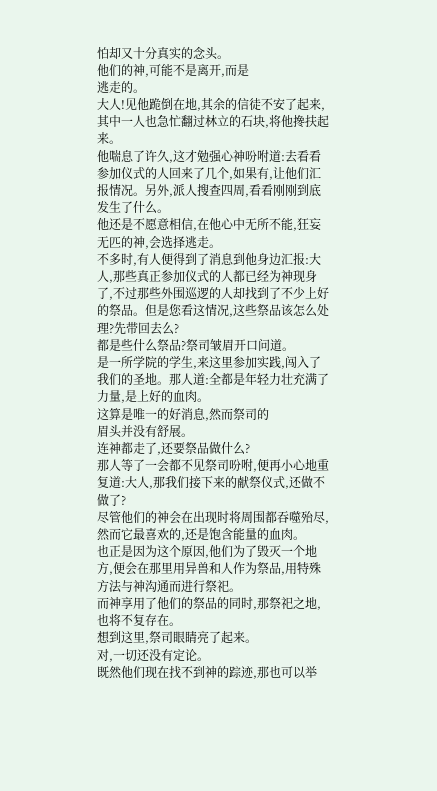怕却又十分真实的念头。
他们的神,可能不是离开,而是
逃走的。
大人!见他跪倒在地,其余的信徒不安了起来,其中一人也急忙翻过林立的石块,将他搀扶起来。
他喘息了许久,这才勉强心神吩咐道:去看看参加仪式的人回来了几个,如果有,让他们汇报情况。另外,派人搜查四周,看看刚刚到底发生了什么。
他还是不愿意相信,在他心中无所不能,狂妄无匹的神,会选择逃走。
不多时,有人便得到了消息到他身边汇报:大人,那些真正参加仪式的人都已经为神现身了,不过那些外围巡逻的人却找到了不少上好的祭品。但是您看这情况,这些祭品该怎么处理?先带回去么?
都是些什么祭品?祭司皱眉开口问道。
是一所学院的学生,来这里参加实践,闯入了我们的圣地。那人道:全都是年轻力壮充满了力量,是上好的血肉。
这算是唯一的好消息,然而祭司的
眉头并没有舒展。
连神都走了,还要祭品做什么?
那人等了一会都不见祭司吩咐,便再小心地重复道:大人,那我们接下来的献祭仪式,还做不做了?
尽管他们的神会在出现时将周围都吞噬殆尽,然而它最喜欢的,还是饱含能量的血肉。
也正是因为这个原因,他们为了毁灭一个地方,便会在那里用异兽和人作为祭品,用特殊方法与神沟通而进行祭祀。
而神享用了他们的祭品的同时,那祭祀之地,也将不复存在。
想到这里,祭司眼睛亮了起来。
对,一切还没有定论。
既然他们现在找不到神的踪迹,那也可以举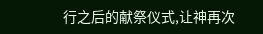行之后的献祭仪式,让神再次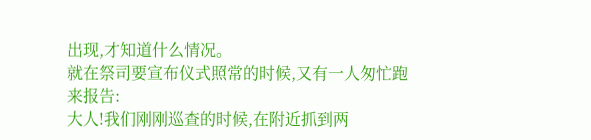出现,才知道什么情况。
就在祭司要宣布仪式照常的时候,又有一人匆忙跑来报告:
大人!我们刚刚巡查的时候,在附近抓到两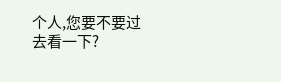个人,您要不要过去看一下?